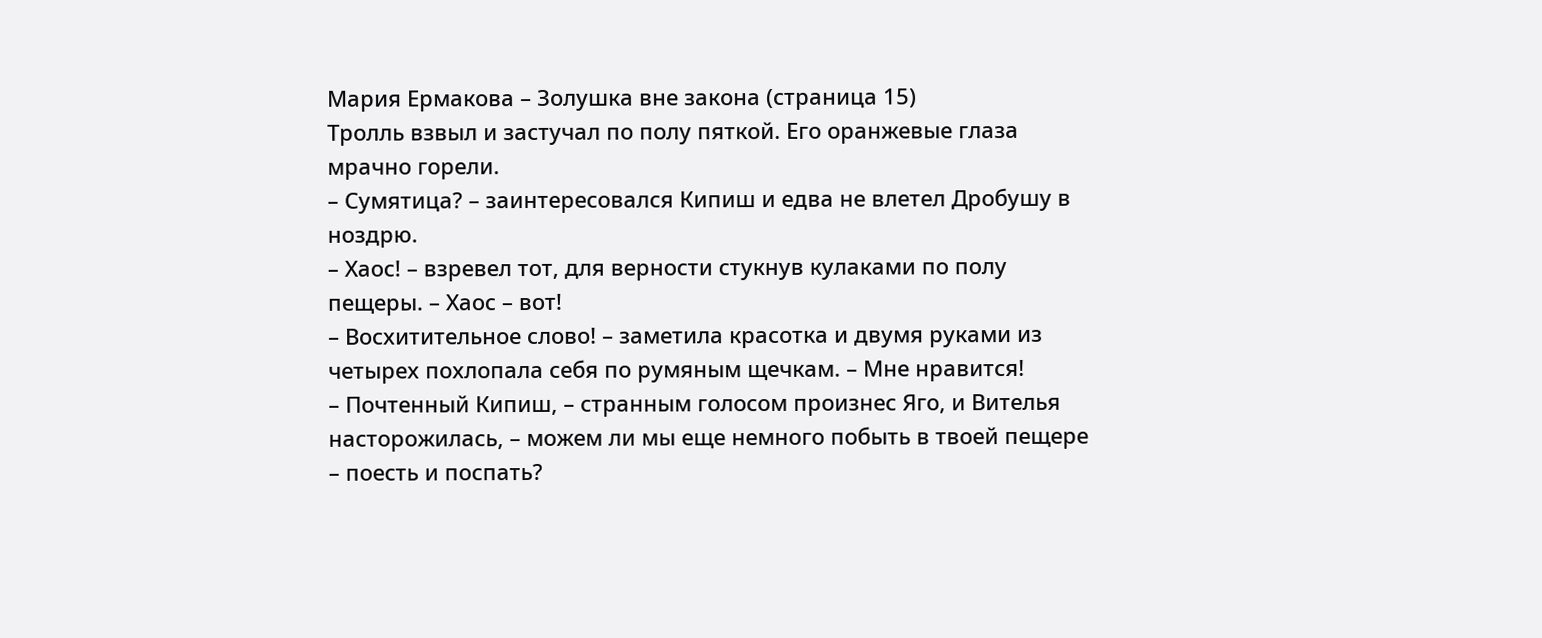Мария Ермакова – Золушка вне закона (страница 15)
Тролль взвыл и застучал по полу пяткой. Его оранжевые глаза мрачно горели.
– Сумятица? – заинтересовался Кипиш и едва не влетел Дробушу в ноздрю.
– Хаос! – взревел тот, для верности стукнув кулаками по полу пещеры. – Хаос – вот!
– Восхитительное слово! – заметила красотка и двумя руками из четырех похлопала себя по румяным щечкам. – Мне нравится!
– Почтенный Кипиш, – странным голосом произнес Яго, и Вителья насторожилась, – можем ли мы еще немного побыть в твоей пещере – поесть и поспать?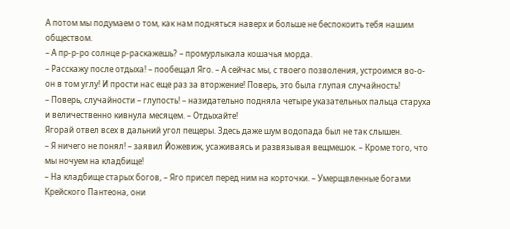А потом мы подумаем о том, как нам подняться наверх и больше не беспокоить тебя нашим обществом.
– А пр-р-ро солнце р-раскажешь? – промурлыкала кошачья морда.
– Расскажу после отдыха! – пообещал Яго. – А сейчас мы, с твоего позволения, устроимся во-о-он в том углу! И прости нас еще раз за вторжение! Поверь, это была глупая случайность!
– Поверь, случайности – глупость! – назидательно подняла четыре указательных пальца старуха и величественно кивнула месяцем. – Отдыхайте!
Ягорай отвел всех в дальний угол пещеры. Здесь даже шум водопада был не так слышен.
– Я ничего не понял! – заявил Йожевиж, усаживаясь и развязывая вещмешок. – Кроме того, что мы ночуем на кладбище!
– На кладбище старых богов, – Яго присел перед ним на корточки. – Умерщвленные богами Крейского Пантеона, они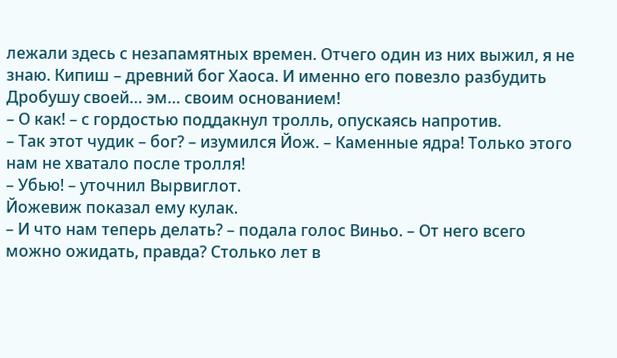лежали здесь с незапамятных времен. Отчего один из них выжил, я не знаю. Кипиш – древний бог Хаоса. И именно его повезло разбудить Дробушу своей… эм… своим основанием!
– О как! – с гордостью поддакнул тролль, опускаясь напротив.
– Так этот чудик – бог? – изумился Йож. – Каменные ядра! Только этого нам не хватало после тролля!
– Убью! – уточнил Вырвиглот.
Йожевиж показал ему кулак.
– И что нам теперь делать? – подала голос Виньо. – От него всего можно ожидать, правда? Столько лет в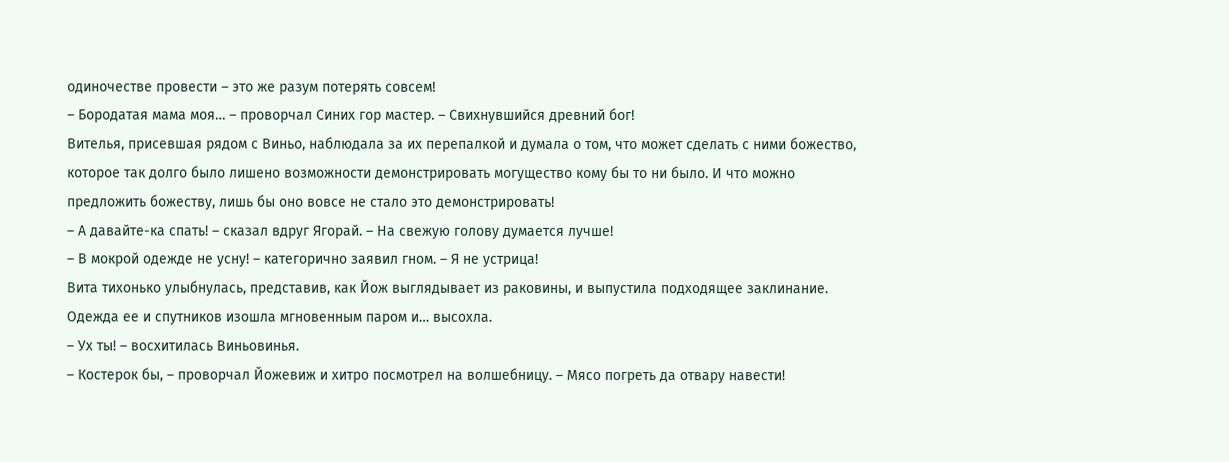одиночестве провести – это же разум потерять совсем!
– Бородатая мама моя… – проворчал Синих гор мастер. – Свихнувшийся древний бог!
Вителья, присевшая рядом с Виньо, наблюдала за их перепалкой и думала о том, что может сделать с ними божество, которое так долго было лишено возможности демонстрировать могущество кому бы то ни было. И что можно предложить божеству, лишь бы оно вовсе не стало это демонстрировать!
– А давайте-ка спать! – сказал вдруг Ягорай. – На свежую голову думается лучше!
– В мокрой одежде не усну! – категорично заявил гном. – Я не устрица!
Вита тихонько улыбнулась, представив, как Йож выглядывает из раковины, и выпустила подходящее заклинание. Одежда ее и спутников изошла мгновенным паром и… высохла.
– Ух ты! – восхитилась Виньовинья.
– Костерок бы, – проворчал Йожевиж и хитро посмотрел на волшебницу. – Мясо погреть да отвару навести!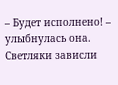– Будет исполнено! – улыбнулась она.
Светляки зависли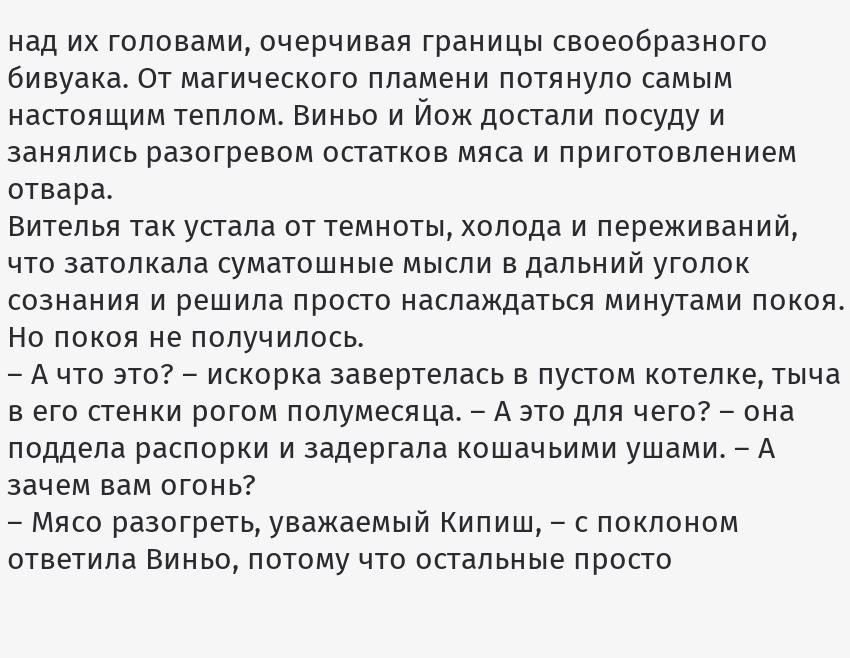над их головами, очерчивая границы своеобразного бивуака. От магического пламени потянуло самым настоящим теплом. Виньо и Йож достали посуду и занялись разогревом остатков мяса и приготовлением отвара.
Вителья так устала от темноты, холода и переживаний, что затолкала суматошные мысли в дальний уголок сознания и решила просто наслаждаться минутами покоя.
Но покоя не получилось.
– А что это? – искорка завертелась в пустом котелке, тыча в его стенки рогом полумесяца. – А это для чего? – она поддела распорки и задергала кошачьими ушами. – А зачем вам огонь?
– Мясо разогреть, уважаемый Кипиш, – с поклоном ответила Виньо, потому что остальные просто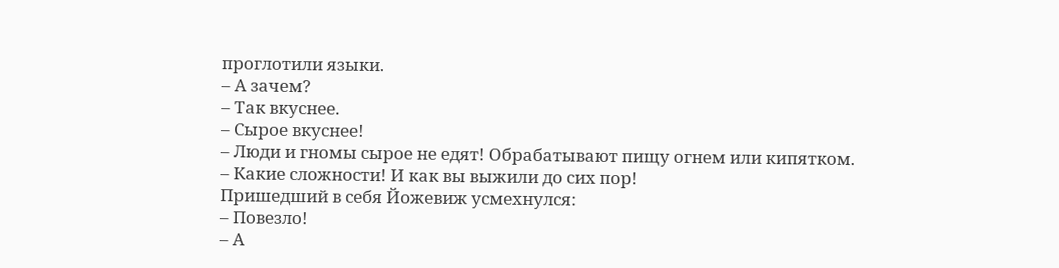проглотили языки.
– А зачем?
– Так вкуснее.
– Сырое вкуснее!
– Люди и гномы сырое не едят! Обрабатывают пищу огнем или кипятком.
– Какие сложности! И как вы выжили до сих пор!
Пришедший в себя Йожевиж усмехнулся:
– Повезло!
– А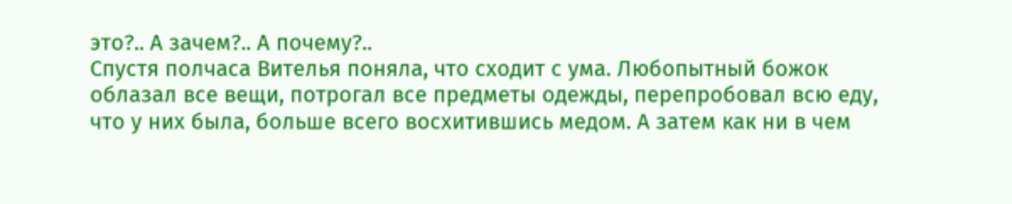это?.. А зачем?.. А почему?..
Спустя полчаса Вителья поняла, что сходит с ума. Любопытный божок облазал все вещи, потрогал все предметы одежды, перепробовал всю еду, что у них была, больше всего восхитившись медом. А затем как ни в чем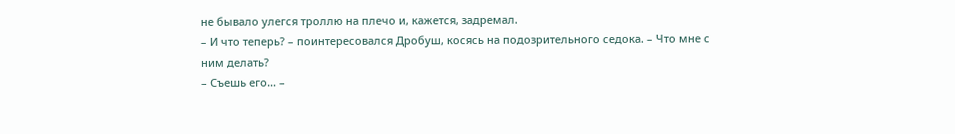не бывало улегся троллю на плечо и, кажется, задремал.
– И что теперь? – поинтересовался Дробуш, косясь на подозрительного седока. – Что мне с ним делать?
– Съешь его… –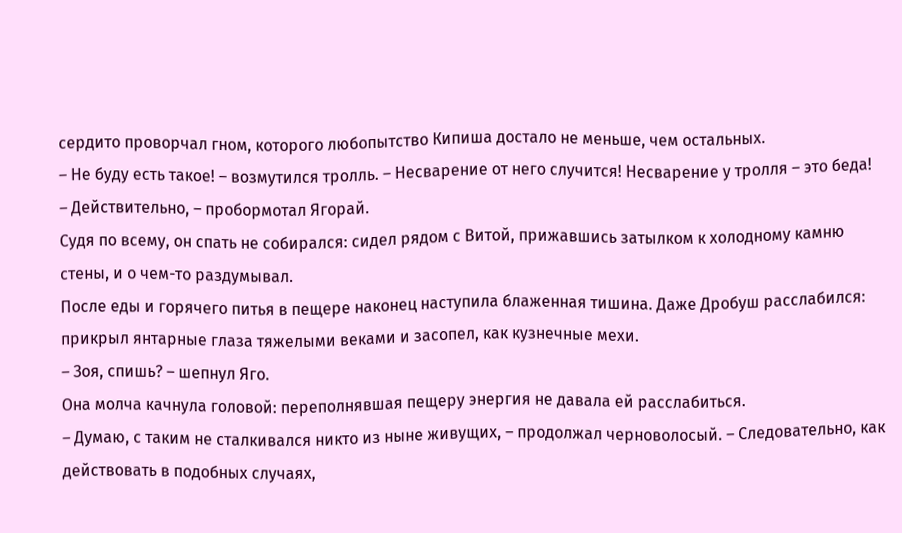сердито проворчал гном, которого любопытство Кипиша достало не меньше, чем остальных.
– Не буду есть такое! – возмутился тролль. – Несварение от него случится! Несварение у тролля – это беда!
– Действительно, – пробормотал Ягорай.
Судя по всему, он спать не собирался: сидел рядом с Витой, прижавшись затылком к холодному камню стены, и о чем-то раздумывал.
После еды и горячего питья в пещере наконец наступила блаженная тишина. Даже Дробуш расслабился: прикрыл янтарные глаза тяжелыми веками и засопел, как кузнечные мехи.
– Зоя, спишь? – шепнул Яго.
Она молча качнула головой: переполнявшая пещеру энергия не давала ей расслабиться.
– Думаю, с таким не сталкивался никто из ныне живущих, – продолжал черноволосый. – Следовательно, как действовать в подобных случаях,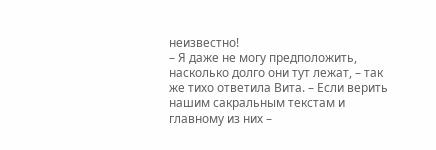неизвестно!
– Я даже не могу предположить, насколько долго они тут лежат, – так же тихо ответила Вита. – Если верить нашим сакральным текстам и главному из них –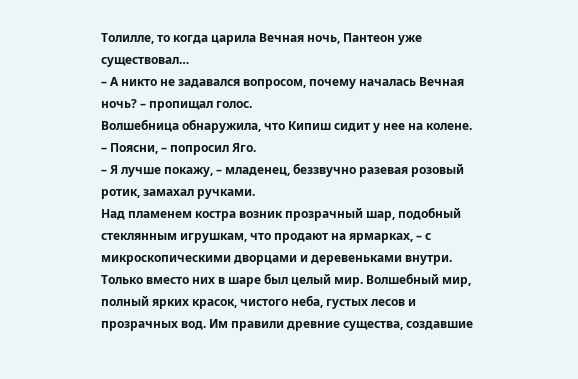Толилле, то когда царила Вечная ночь, Пантеон уже существовал…
– А никто не задавался вопросом, почему началась Вечная ночь? – пропищал голос.
Волшебница обнаружила, что Кипиш сидит у нее на колене.
– Поясни, – попросил Яго.
– Я лучше покажу, – младенец, беззвучно разевая розовый ротик, замахал ручками.
Над пламенем костра возник прозрачный шар, подобный стеклянным игрушкам, что продают на ярмарках, – с микроскопическими дворцами и деревеньками внутри. Только вместо них в шаре был целый мир. Волшебный мир, полный ярких красок, чистого неба, густых лесов и прозрачных вод. Им правили древние существа, создавшие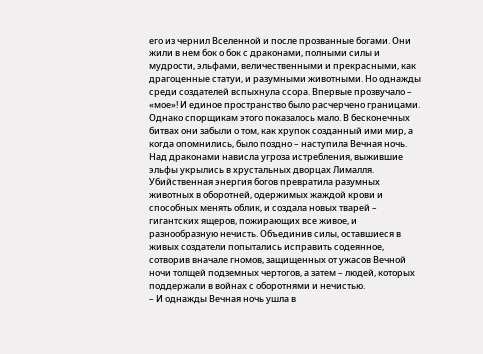его из чернил Вселенной и после прозванные богами. Они жили в нем бок о бок с драконами, полными силы и мудрости, эльфами, величественными и прекрасными, как драгоценные статуи, и разумными животными. Но однажды среди создателей вспыхнула ссора. Впервые прозвучало – «мое»! И единое пространство было расчерчено границами. Однако спорщикам этого показалось мало. В бесконечных битвах они забыли о том, как хрупок созданный ими мир, а когда опомнились, было поздно – наступила Вечная ночь. Над драконами нависла угроза истребления, выжившие эльфы укрылись в хрустальных дворцах Лималля. Убийственная энергия богов превратила разумных животных в оборотней, одержимых жаждой крови и способных менять облик, и создала новых тварей – гигантских ящеров, пожирающих все живое, и разнообразную нечисть. Объединив силы, оставшиеся в живых создатели попытались исправить содеянное, сотворив вначале гномов, защищенных от ужасов Вечной ночи толщей подземных чертогов, а затем – людей, которых поддержали в войнах с оборотнями и нечистью.
– И однажды Вечная ночь ушла в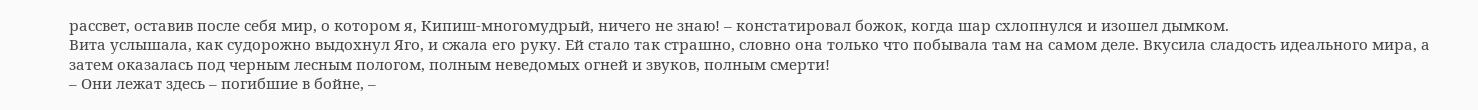рассвет, оставив после себя мир, о котором я, Кипиш-многомудрый, ничего не знаю! – констатировал божок, когда шар схлопнулся и изошел дымком.
Вита услышала, как судорожно выдохнул Яго, и сжала его руку. Ей стало так страшно, словно она только что побывала там на самом деле. Вкусила сладость идеального мира, а затем оказалась под черным лесным пологом, полным неведомых огней и звуков, полным смерти!
– Они лежат здесь – погибшие в бойне, –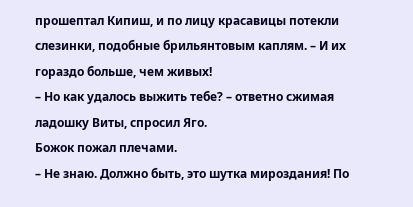прошептал Кипиш, и по лицу красавицы потекли слезинки, подобные брильянтовым каплям. – И их гораздо больше, чем живых!
– Но как удалось выжить тебе? – ответно сжимая ладошку Виты, спросил Яго.
Божок пожал плечами.
– Не знаю. Должно быть, это шутка мироздания! По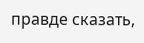правде сказать,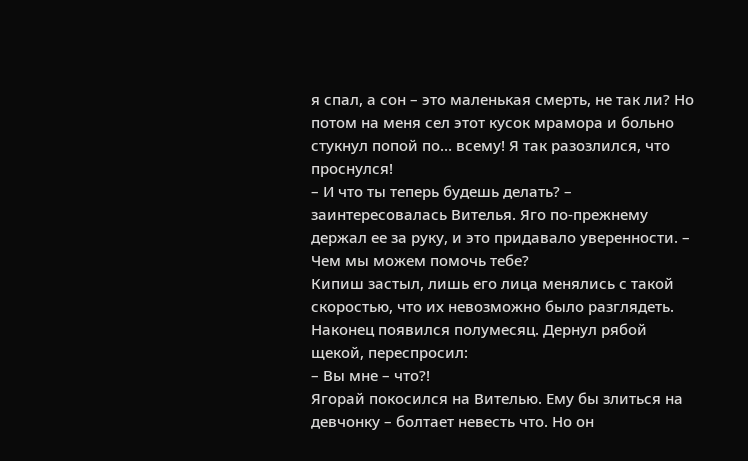я спал, а сон – это маленькая смерть, не так ли? Но потом на меня сел этот кусок мрамора и больно стукнул попой по… всему! Я так разозлился, что проснулся!
– И что ты теперь будешь делать? – заинтересовалась Вителья. Яго по-прежнему держал ее за руку, и это придавало уверенности. – Чем мы можем помочь тебе?
Кипиш застыл, лишь его лица менялись с такой скоростью, что их невозможно было разглядеть. Наконец появился полумесяц. Дернул рябой щекой, переспросил:
– Вы мне – что?!
Ягорай покосился на Вителью. Ему бы злиться на девчонку – болтает невесть что. Но он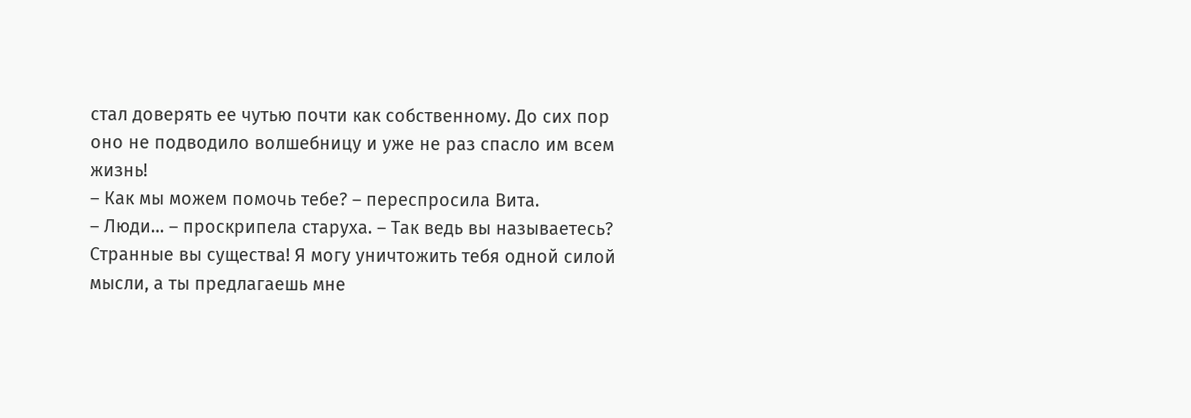стал доверять ее чутью почти как собственному. До сих пор оно не подводило волшебницу и уже не раз спасло им всем жизнь!
– Как мы можем помочь тебе? – переспросила Вита.
– Люди… – проскрипела старуха. – Так ведь вы называетесь? Странные вы существа! Я могу уничтожить тебя одной силой мысли, а ты предлагаешь мне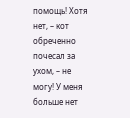помощь! Хотя нет, – кот обреченно почесал за ухом, – не могу! У меня больше нет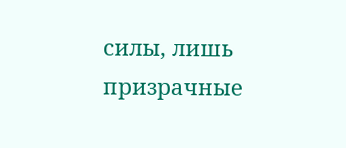силы, лишь призрачные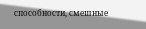способности, смешные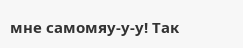мне самомяу-у-у! Так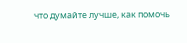что думайте лучше, как помочь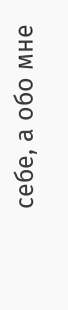себе, а обо мне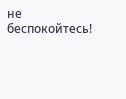не беспокойтесь!